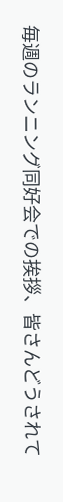毎週のランニング同好会での挨拶、皆さんどうされて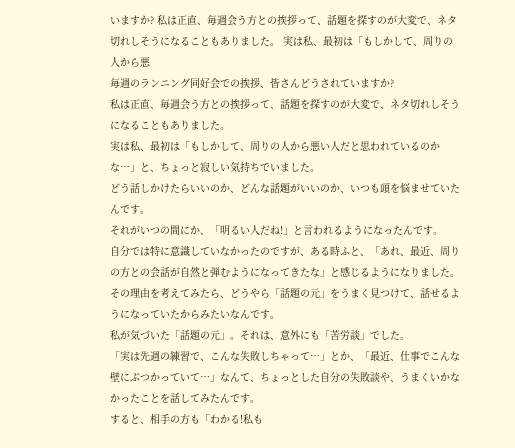いますか? 私は正直、毎週会う方との挨拶って、話題を探すのが大変で、ネタ切れしそうになることもありました。 実は私、最初は「もしかして、周りの人から悪
毎週のランニング同好会での挨拶、皆さんどうされていますか?
私は正直、毎週会う方との挨拶って、話題を探すのが大変で、ネタ切れしそうになることもありました。
実は私、最初は「もしかして、周りの人から悪い人だと思われているのかな…」と、ちょっと寂しい気持ちでいました。
どう話しかけたらいいのか、どんな話題がいいのか、いつも頭を悩ませていたんです。
それがいつの間にか、「明るい人だね!」と言われるようになったんです。
自分では特に意識していなかったのですが、ある時ふと、「あれ、最近、周りの方との会話が自然と弾むようになってきたな」と感じるようになりました。
その理由を考えてみたら、どうやら「話題の元」をうまく見つけて、話せるようになっていたからみたいなんです。
私が気づいた「話題の元」。それは、意外にも「苦労談」でした。
「実は先週の練習で、こんな失敗しちゃって…」とか、「最近、仕事でこんな壁にぶつかっていて…」なんて、ちょっとした自分の失敗談や、うまくいかなかったことを話してみたんです。
すると、相手の方も「わかる!私も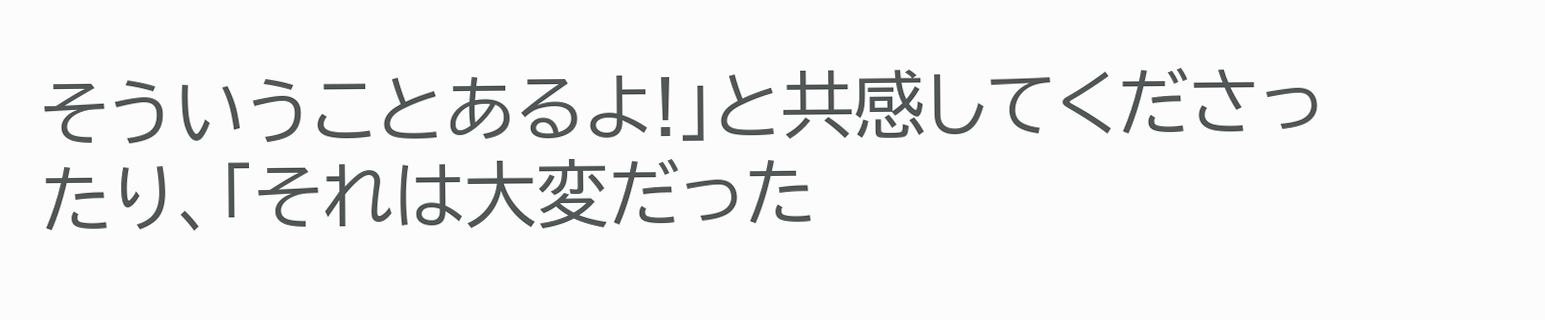そういうことあるよ!」と共感してくださったり、「それは大変だった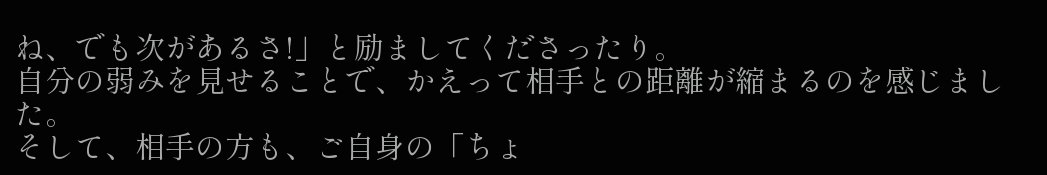ね、でも次があるさ!」と励ましてくださったり。
自分の弱みを見せることで、かえって相手との距離が縮まるのを感じました。
そして、相手の方も、ご自身の「ちょ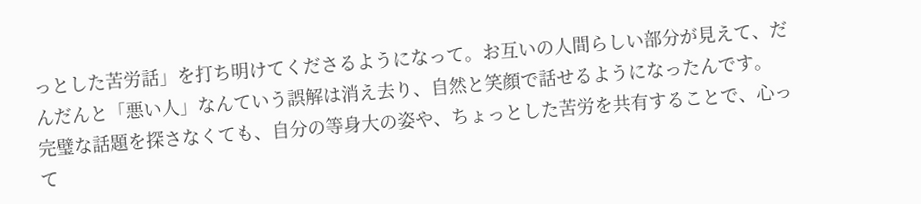っとした苦労話」を打ち明けてくださるようになって。お互いの人間らしい部分が見えて、だんだんと「悪い人」なんていう誤解は消え去り、自然と笑顔で話せるようになったんです。
完璧な話題を探さなくても、自分の等身大の姿や、ちょっとした苦労を共有することで、心って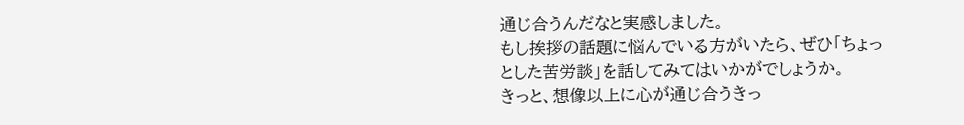通じ合うんだなと実感しました。
もし挨拶の話題に悩んでいる方がいたら、ぜひ「ちょっとした苦労談」を話してみてはいかがでしょうか。
きっと、想像以上に心が通じ合うきっ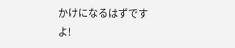かけになるはずですよ!